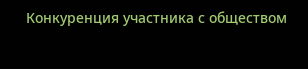Конкуренция участника с обществом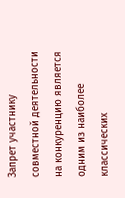Запрет участнику совместной деятельности на конкуренцию является одним из наиболее классических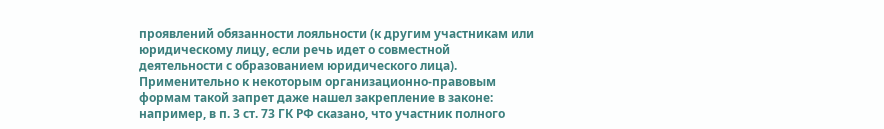проявлений обязанности лояльности (к другим участникам или юридическому лицу, если речь идет о совместной деятельности с образованием юридического лица).
Применительно к некоторым организационно-правовым формам такой запрет даже нашел закрепление в законе: например, в п. 3 ст. 73 ГК РФ сказано, что участник полного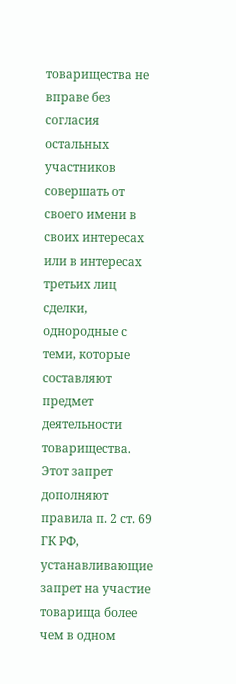товарищества не вправе без согласия остальных участников совершать от своего имени в своих интересах или в интересах третьих лиц сделки, однородные с теми, которые составляют предмет деятельности товарищества. Этот запрет дополняют правила п. 2 ст. 69 ГК РФ, устанавливающие запрет на участие товарища более чем в одном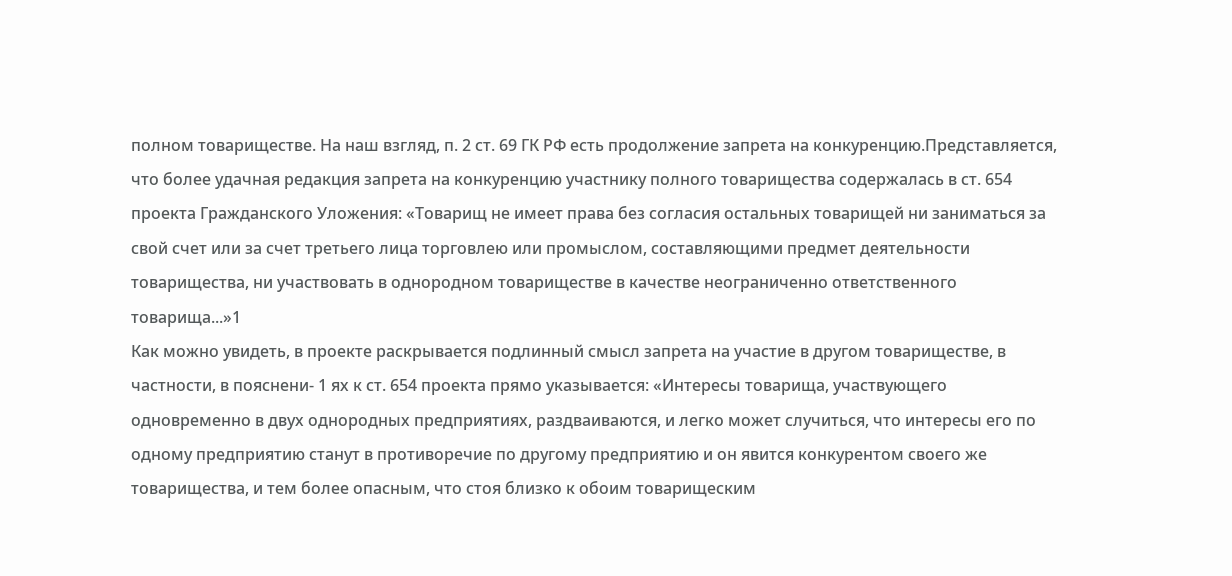полном товариществе. На наш взгляд, п. 2 ст. 69 ГК РФ есть продолжение запрета на конкуренцию.Представляется, что более удачная редакция запрета на конкуренцию участнику полного товарищества содержалась в ст. 654 проекта Гражданского Уложения: «Товарищ не имеет права без согласия остальных товарищей ни заниматься за свой счет или за счет третьего лица торговлею или промыслом, составляющими предмет деятельности товарищества, ни участвовать в однородном товариществе в качестве неограниченно ответственного товарища...»1
Как можно увидеть, в проекте раскрывается подлинный смысл запрета на участие в другом товариществе, в частности, в пояснени- 1 ях к ст. 654 проекта прямо указывается: «Интересы товарища, участвующего одновременно в двух однородных предприятиях, раздваиваются, и легко может случиться, что интересы его по одному предприятию станут в противоречие по другому предприятию и он явится конкурентом своего же товарищества, и тем более опасным, что стоя близко к обоим товарищеским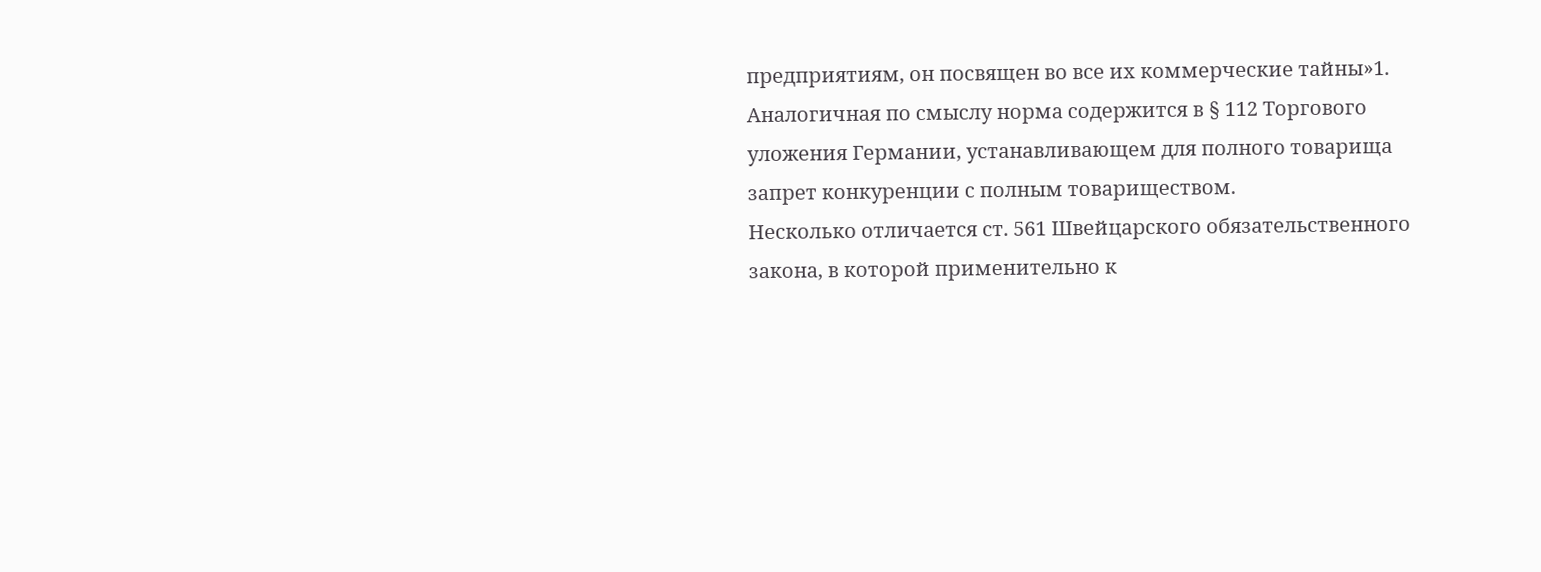предприятиям, он посвящен во все их коммерческие тайны»1.
Аналогичная по смыслу норма содержится в § 112 Торгового уложения Германии, устанавливающем для полного товарища запрет конкуренции с полным товариществом.
Несколько отличается ст. 561 Швейцарского обязательственного закона, в которой применительно к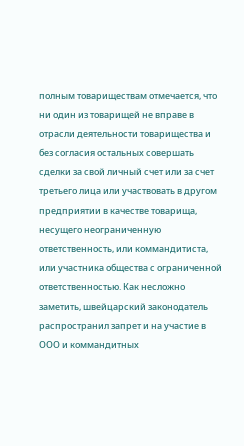полным товариществам отмечается, что ни один из товарищей не вправе в отрасли деятельности товарищества и без согласия остальных совершать сделки за свой личный счет или за счет третьего лица или участвовать в другом предприятии в качестве товарища, несущего неограниченную ответственность, или коммандитиста, или участника общества с ограниченной ответственностью. Как несложно заметить, швейцарский законодатель распространил запрет и на участие в ООО и коммандитных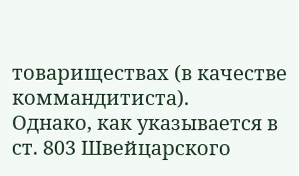товариществах (в качестве коммандитиста).
Однако, как указывается в ст. 803 Швейцарского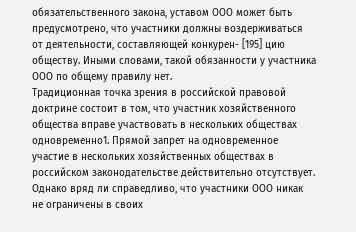обязательственного закона, уставом ООО может быть предусмотрено, что участники должны воздерживаться от деятельности, составляющей конкурен- [195] цию обществу. Иными словами, такой обязанности у участника ООО по общему правилу нет.
Традиционная точка зрения в российской правовой доктрине состоит в том, что участник хозяйственного общества вправе участвовать в нескольких обществах одновременно1. Прямой запрет на одновременное участие в нескольких хозяйственных обществах в российском законодательстве действительно отсутствует.
Однако вряд ли справедливо, что участники ООО никак не ограничены в своих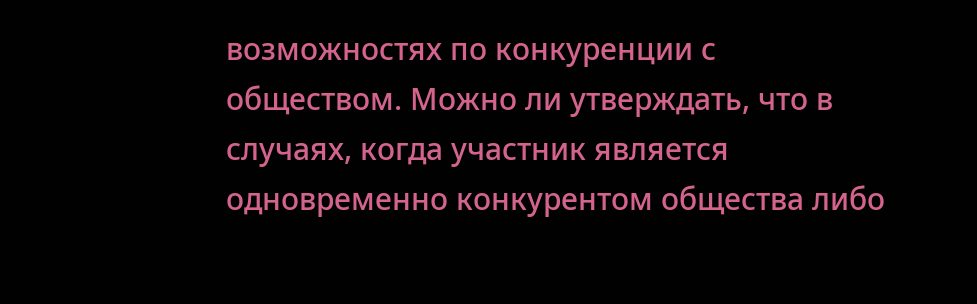возможностях по конкуренции с обществом. Можно ли утверждать, что в случаях, когда участник является одновременно конкурентом общества либо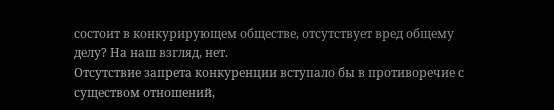состоит в конкурирующем обществе, отсутствует вред общему делу? На наш взгляд, нет.
Отсутствие запрета конкуренции вступало бы в противоречие с существом отношений,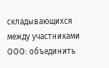складывающихся между участниками ООО: объединить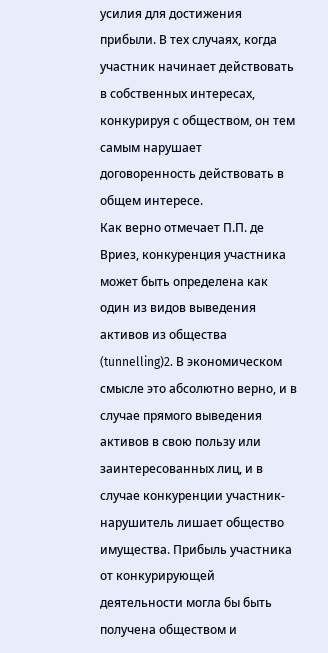усилия для достижения прибыли. В тех случаях, когда участник начинает действовать в собственных интересах, конкурируя с обществом, он тем самым нарушает договоренность действовать в общем интересе.
Как верно отмечает П.П. де Вриез, конкуренция участника может быть определена как один из видов выведения активов из общества (tunnelling)2. В экономическом смысле это абсолютно верно, и в случае прямого выведения активов в свою пользу или заинтересованных лиц, и в случае конкуренции участник-нарушитель лишает общество имущества. Прибыль участника от конкурирующей деятельности могла бы быть получена обществом и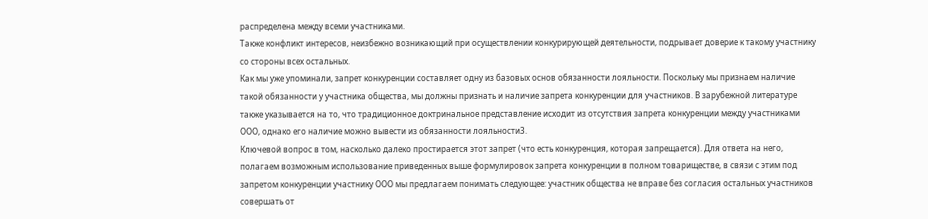распределена между всеми участниками.
Также конфликт интересов, неизбежно возникающий при осуществлении конкурирующей деятельности, подрывает доверие к такому участнику со стороны всех остальных.
Как мы уже упоминали, запрет конкуренции составляет одну из базовых основ обязанности лояльности. Поскольку мы признаем наличие такой обязанности у участника общества, мы должны признать и наличие запрета конкуренции для участников. В зарубежной литературе также указывается на то, что традиционное доктринальное представление исходит из отсутствия запрета конкуренции между участниками ООО, однако его наличие можно вывести из обязанности лояльности3.
Ключевой вопрос в том, насколько далеко простирается этот запрет (что есть конкуренция, которая запрещается). Для ответа на него, полагаем возможным использование приведенных выше формулировок запрета конкуренции в полном товариществе, в связи с этим под запретом конкуренции участнику ООО мы предлагаем понимать следующее: участник общества не вправе без согласия остальных участников совершать от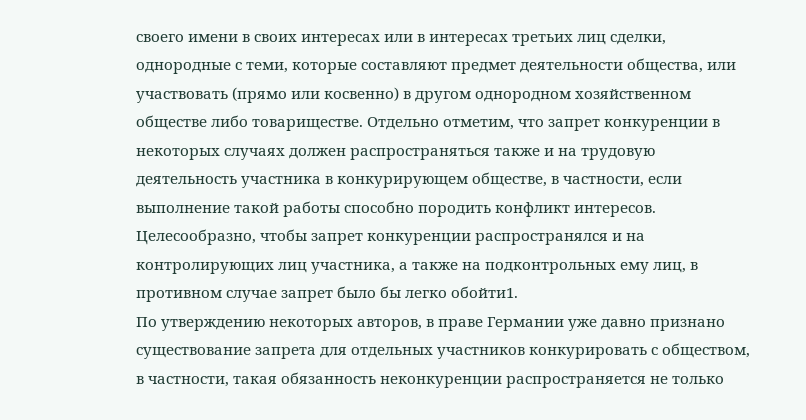своего имени в своих интересах или в интересах третьих лиц сделки, однородные с теми, которые составляют предмет деятельности общества, или участвовать (прямо или косвенно) в другом однородном хозяйственном обществе либо товариществе. Отдельно отметим, что запрет конкуренции в некоторых случаях должен распространяться также и на трудовую деятельность участника в конкурирующем обществе, в частности, если выполнение такой работы способно породить конфликт интересов.
Целесообразно, чтобы запрет конкуренции распространялся и на контролирующих лиц участника, а также на подконтрольных ему лиц, в противном случае запрет было бы легко обойти1.
По утверждению некоторых авторов, в праве Германии уже давно признано существование запрета для отдельных участников конкурировать с обществом, в частности, такая обязанность неконкуренции распространяется не только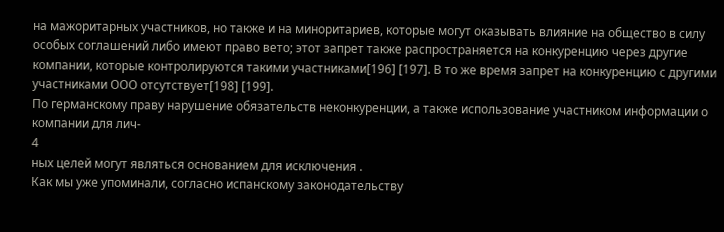на мажоритарных участников, но также и на миноритариев, которые могут оказывать влияние на общество в силу особых соглашений либо имеют право вето; этот запрет также распространяется на конкуренцию через другие компании, которые контролируются такими участниками[196] [197]. В то же время запрет на конкуренцию с другими участниками ООО отсутствует[198] [199].
По германскому праву нарушение обязательств неконкуренции, а также использование участником информации о компании для лич-
4
ных целей могут являться основанием для исключения .
Как мы уже упоминали, согласно испанскому законодательству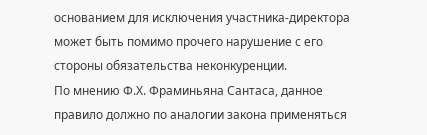основанием для исключения участника-директора может быть помимо прочего нарушение с его стороны обязательства неконкуренции.
По мнению Ф.Х. Фраминьяна Сантаса, данное правило должно по аналогии закона применяться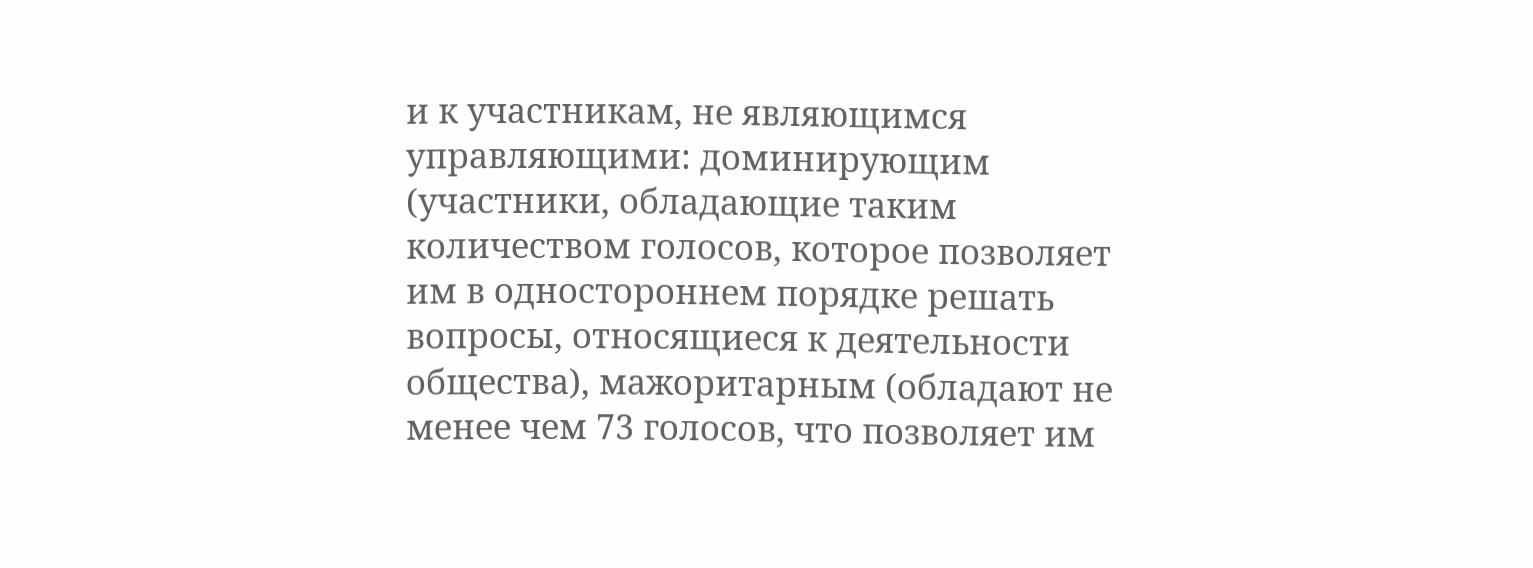и к участникам, не являющимся управляющими: доминирующим (участники, обладающие таким количеством голосов, которое позволяет им в одностороннем порядке решать вопросы, относящиеся к деятельности общества), мажоритарным (обладают не менее чем 73 голосов, что позволяет им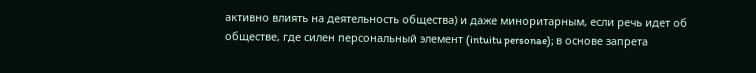активно влиять на деятельность общества) и даже миноритарным, если речь идет об обществе, где силен персональный элемент (intuitu personae); в основе запрета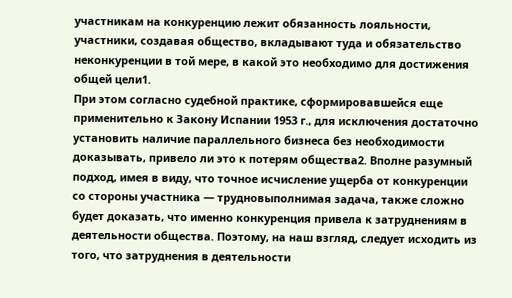участникам на конкуренцию лежит обязанность лояльности, участники, создавая общество, вкладывают туда и обязательство неконкуренции в той мере, в какой это необходимо для достижения общей цели1.
При этом согласно судебной практике, сформировавшейся еще применительно к Закону Испании 1953 г., для исключения достаточно установить наличие параллельного бизнеса без необходимости доказывать, привело ли это к потерям общества2. Вполне разумный подход, имея в виду, что точное исчисление ущерба от конкуренции со стороны участника — трудновыполнимая задача, также сложно будет доказать, что именно конкуренция привела к затруднениям в деятельности общества. Поэтому, на наш взгляд, следует исходить из того, что затруднения в деятельности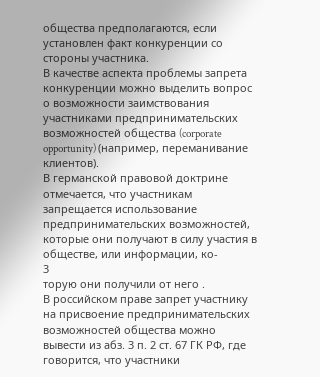общества предполагаются, если установлен факт конкуренции со стороны участника.
В качестве аспекта проблемы запрета конкуренции можно выделить вопрос о возможности заимствования участниками предпринимательских возможностей общества (corporate opportunity) (например, переманивание клиентов).
В германской правовой доктрине отмечается, что участникам запрещается использование предпринимательских возможностей, которые они получают в силу участия в обществе, или информации, ко-
3
торую они получили от него .
В российском праве запрет участнику на присвоение предпринимательских возможностей общества можно вывести из абз. 3 п. 2 ст. 67 ГК РФ, где говорится, что участники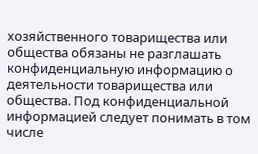хозяйственного товарищества или общества обязаны не разглашать конфиденциальную информацию о деятельности товарищества или общества. Под конфиденциальной информацией следует понимать в том числе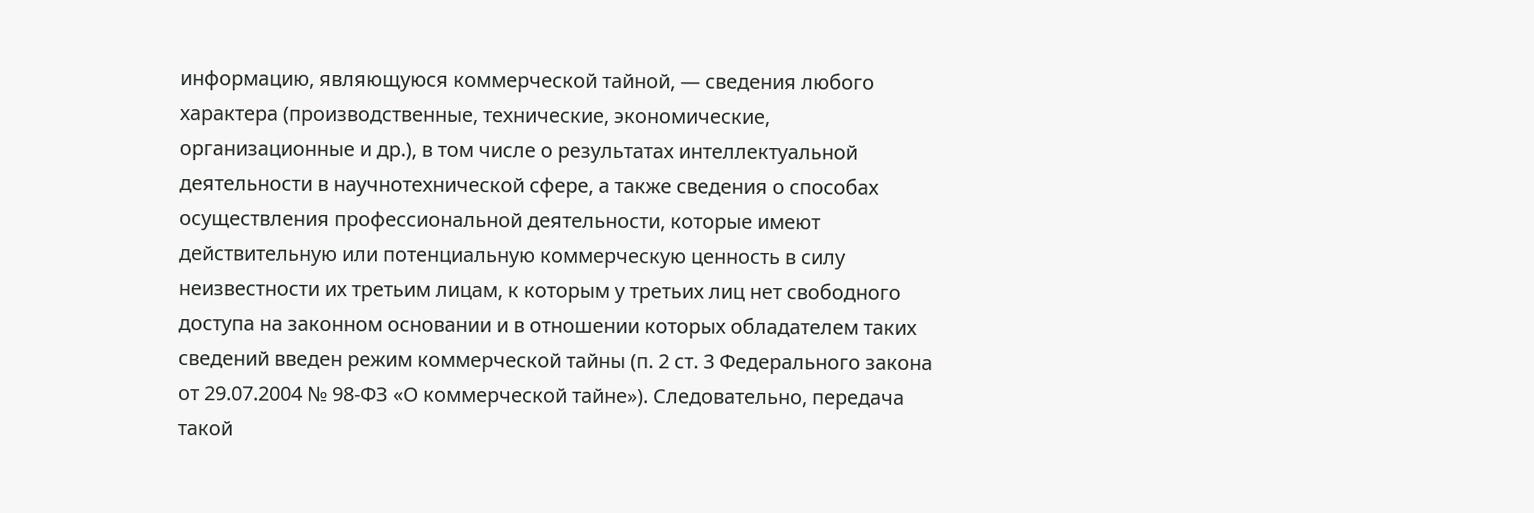информацию, являющуюся коммерческой тайной, — сведения любого характера (производственные, технические, экономические, организационные и др.), в том числе о результатах интеллектуальной деятельности в научнотехнической сфере, а также сведения о способах осуществления профессиональной деятельности, которые имеют действительную или потенциальную коммерческую ценность в силу неизвестности их третьим лицам, к которым у третьих лиц нет свободного доступа на законном основании и в отношении которых обладателем таких сведений введен режим коммерческой тайны (п. 2 ст. 3 Федерального закона от 29.07.2004 № 98-ФЗ «О коммерческой тайне»). Следовательно, передача такой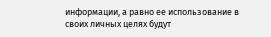информации, а равно ее использование в своих личных целях будут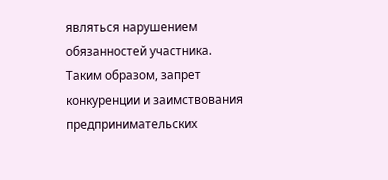являться нарушением обязанностей участника.
Таким образом, запрет конкуренции и заимствования предпринимательских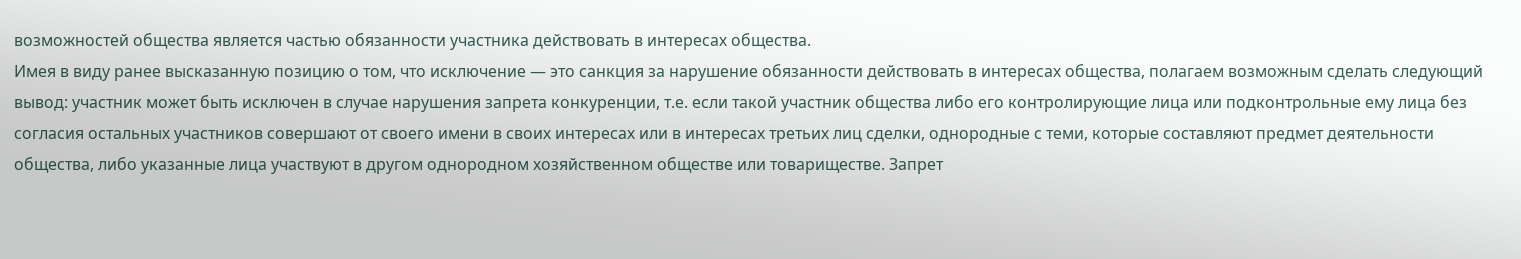возможностей общества является частью обязанности участника действовать в интересах общества.
Имея в виду ранее высказанную позицию о том, что исключение — это санкция за нарушение обязанности действовать в интересах общества, полагаем возможным сделать следующий вывод: участник может быть исключен в случае нарушения запрета конкуренции, т.е. если такой участник общества либо его контролирующие лица или подконтрольные ему лица без согласия остальных участников совершают от своего имени в своих интересах или в интересах третьих лиц сделки, однородные с теми, которые составляют предмет деятельности общества, либо указанные лица участвуют в другом однородном хозяйственном обществе или товариществе. Запрет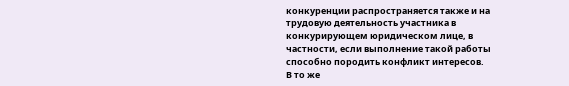конкуренции распространяется также и на трудовую деятельность участника в конкурирующем юридическом лице, в частности, если выполнение такой работы способно породить конфликт интересов.
В то же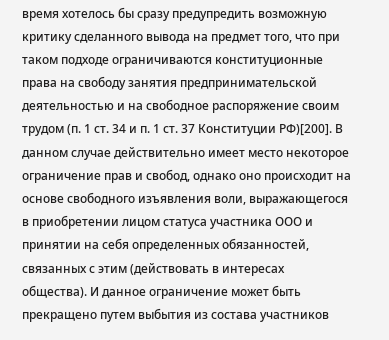время хотелось бы сразу предупредить возможную критику сделанного вывода на предмет того, что при таком подходе ограничиваются конституционные права на свободу занятия предпринимательской деятельностью и на свободное распоряжение своим трудом (п. 1 ст. 34 и п. 1 ст. 37 Конституции РФ)[200]. В данном случае действительно имеет место некоторое ограничение прав и свобод, однако оно происходит на основе свободного изъявления воли, выражающегося в приобретении лицом статуса участника ООО и принятии на себя определенных обязанностей, связанных с этим (действовать в интересах общества). И данное ограничение может быть прекращено путем выбытия из состава участников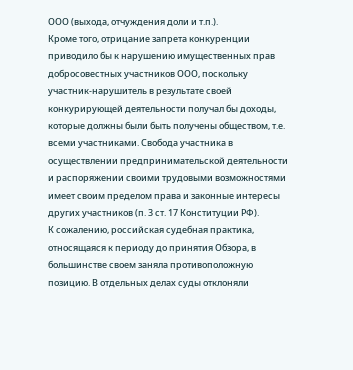ООО (выхода, отчуждения доли и т.п.).
Кроме того, отрицание запрета конкуренции приводило бы к нарушению имущественных прав добросовестных участников ООО, поскольку участник-нарушитель в результате своей конкурирующей деятельности получал бы доходы, которые должны были быть получены обществом, т.е. всеми участниками. Свобода участника в осуществлении предпринимательской деятельности и распоряжении своими трудовыми возможностями имеет своим пределом права и законные интересы других участников (п. 3 ст. 17 Конституции РФ).
К сожалению, российская судебная практика, относящаяся к периоду до принятия Обзора, в большинстве своем заняла противоположную позицию. В отдельных делах суды отклоняли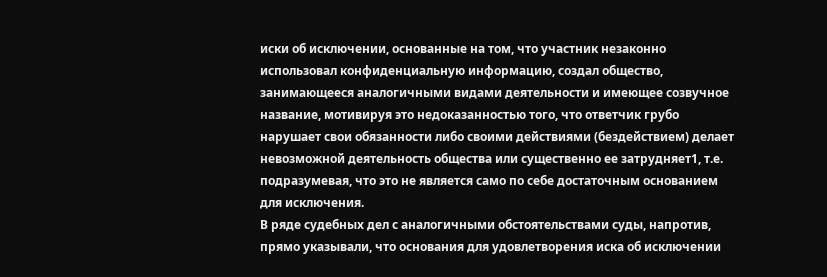иски об исключении, основанные на том, что участник незаконно использовал конфиденциальную информацию, создал общество, занимающееся аналогичными видами деятельности и имеющее созвучное название, мотивируя это недоказанностью того, что ответчик грубо нарушает свои обязанности либо своими действиями (бездействием) делает невозможной деятельность общества или существенно ее затрудняет1, т.е. подразумевая, что это не является само по себе достаточным основанием для исключения.
В ряде судебных дел с аналогичными обстоятельствами суды, напротив, прямо указывали, что основания для удовлетворения иска об исключении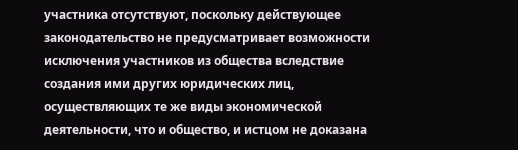участника отсутствуют, поскольку действующее законодательство не предусматривает возможности исключения участников из общества вследствие создания ими других юридических лиц, осуществляющих те же виды экономической деятельности, что и общество, и истцом не доказана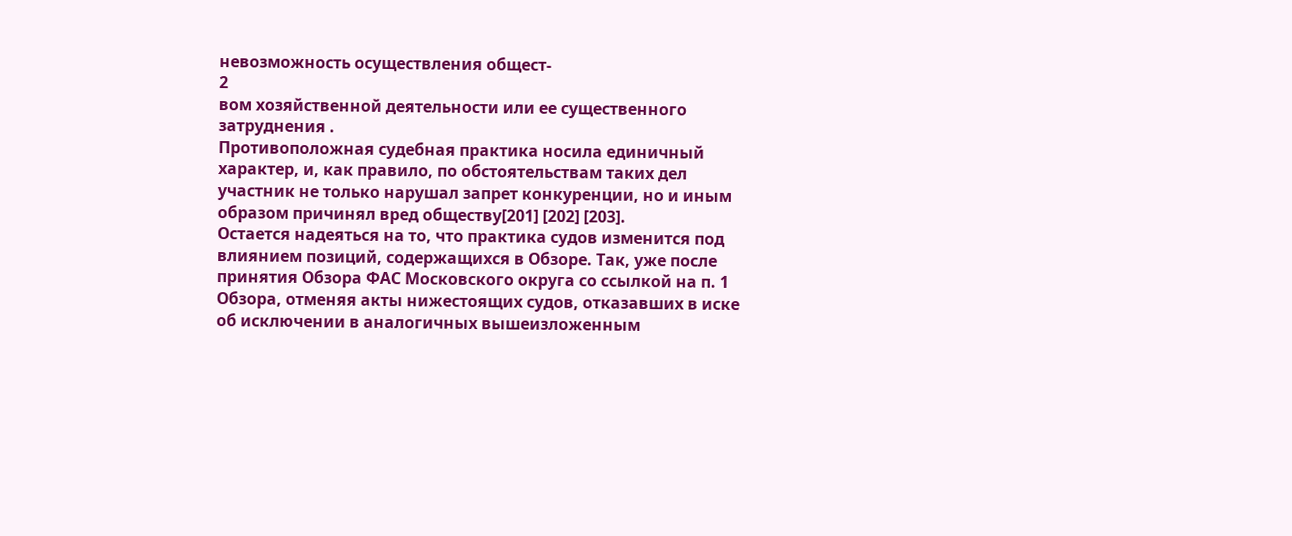невозможность осуществления общест-
2
вом хозяйственной деятельности или ее существенного затруднения .
Противоположная судебная практика носила единичный характер, и, как правило, по обстоятельствам таких дел участник не только нарушал запрет конкуренции, но и иным образом причинял вред обществу[201] [202] [203].
Остается надеяться на то, что практика судов изменится под влиянием позиций, содержащихся в Обзоре. Так, уже после принятия Обзора ФАС Московского округа со ссылкой на п. 1 Обзора, отменяя акты нижестоящих судов, отказавших в иске об исключении в аналогичных вышеизложенным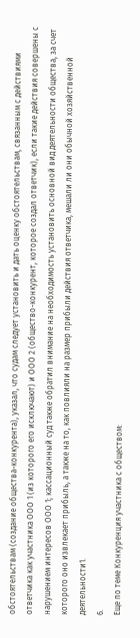обстоятельствам (создание общества-конкурента), указал, что судам следует установить и дать оценку обстоятельствам, связанным с действиями ответчика как участника ООО 1 (из которого его исключают) и ООО 2 (общество-конкурент, которое создал ответчик), если такие действия совершены с нарушением интересов ООО 1; кассационный суд также обратил внимание на необходимость установить основной вид деятельности общества, за счет которого оно извлекает прибыль, а также на то, как повлияли на размер прибыли действия ответчика, мешали ли они обычной хозяйственной деятельности1.
6.
Еще по теме Конкуренция участника с обществом: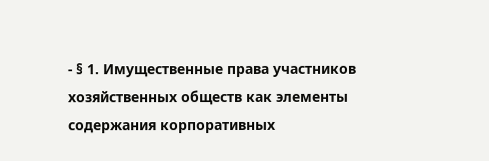- § 1. Имущественные права участников хозяйственных обществ как элементы содержания корпоративных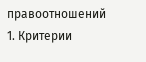правоотношений 1. Критерии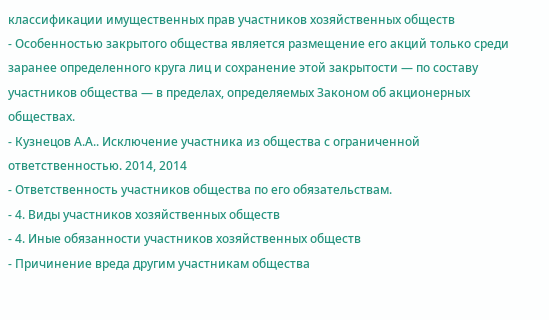классификации имущественных прав участников хозяйственных обществ
- Особенностью закрытого общества является размещение его акций только среди заранее определенного круга лиц и сохранение этой закрытости — по составу участников общества — в пределах, определяемых Законом об акционерных обществах.
- Кузнецов А.А.. Исключение участника из общества с ограниченной ответственностью. 2014, 2014
- Ответственность участников общества по его обязательствам.
- 4. Виды участников хозяйственных обществ
- 4. Иные обязанности участников хозяйственных обществ
- Причинение вреда другим участникам общества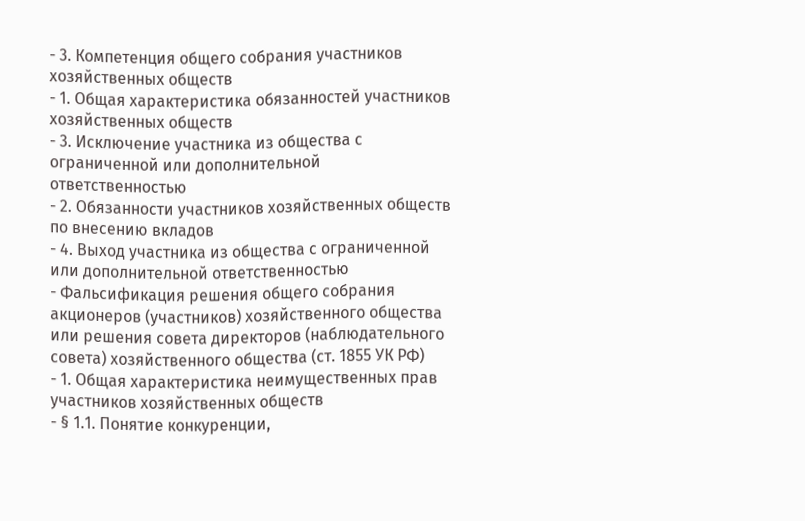- 3. Компетенция общего собрания участников хозяйственных обществ
- 1. Общая характеристика обязанностей участников хозяйственных обществ
- 3. Исключение участника из общества с ограниченной или дополнительной ответственностью
- 2. Обязанности участников хозяйственных обществ по внесению вкладов
- 4. Выход участника из общества с ограниченной или дополнительной ответственностью
- Фальсификация решения общего собрания акционеров (участников) хозяйственного общества или решения совета директоров (наблюдательного совета) хозяйственного общества (ст. 1855 УК РФ)
- 1. Общая характеристика неимущественных прав участников хозяйственных обществ
- § 1.1. Понятие конкуренции,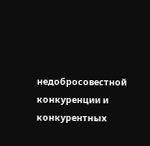недобросовестной конкуренции и конкурентных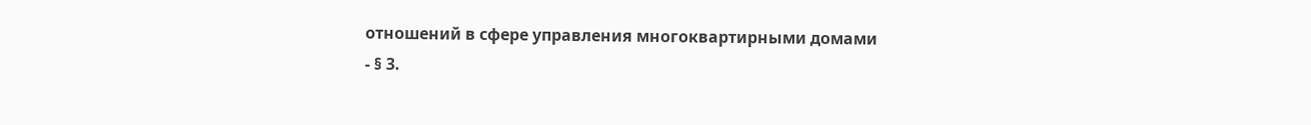отношений в сфере управления многоквартирными домами
- § 3.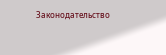Законодательство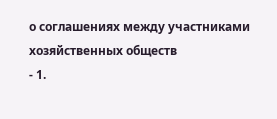о соглашениях между участниками хозяйственных обществ
- 1.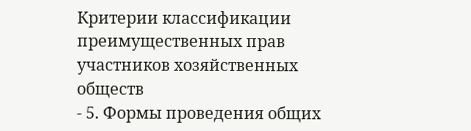Критерии классификации преимущественных прав участников хозяйственных обществ
- 5. Формы проведения общих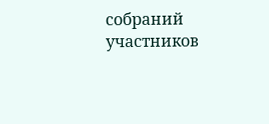собраний участников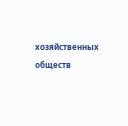хозяйственных обществ